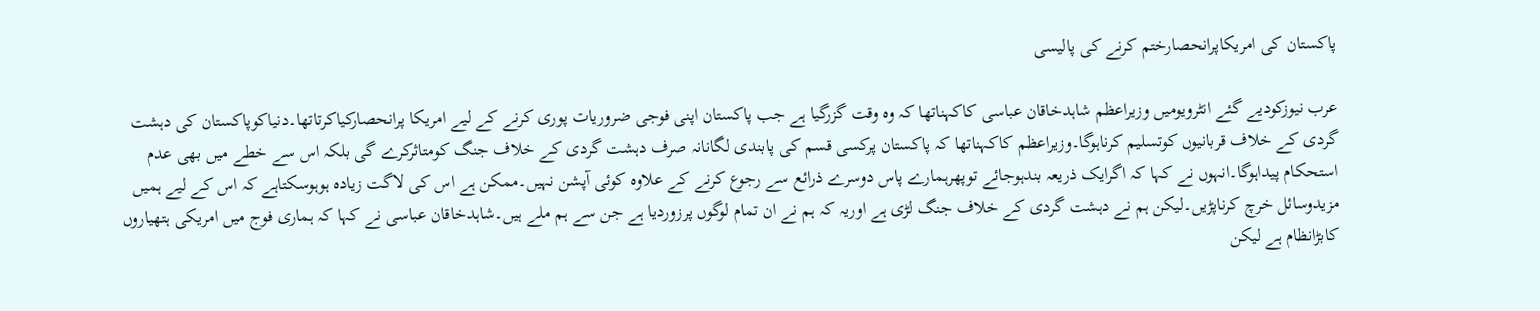پاکستان کی امریکاپرانحصارختم کرنے کی پالیسی

عرب نیوزکودیے گئے انٹرویومیں وزیراعظم شاہدخاقان عباسی کاکہناتھا کہ وہ وقت گزرگیا ہے جب پاکستان اپنی فوجی ضروریات پوری کرنے کے لیے امریکا پرانحصارکیاکرتاتھا۔دنیاکوپاکستان کی دہشت گردی کے خلاف قربانیوں کوتسلیم کرناہوگا۔وزیراعظم کاکہناتھا کہ پاکستان پرکسی قسم کی پابندی لگانانہ صرف دہشت گردی کے خلاف جنگ کومتاثرکرے گی بلکہ اس سے خطے میں بھی عدم استحکام پیداہوگا۔انہوں نے کہا کہ اگرایک ذریعہ بندہوجائے توپھرہمارے پاس دوسرے ذرائع سے رجوع کرنے کے علاوہ کوئی آپشن نہیں۔ممکن ہے اس کی لاگت زیادہ ہوہوسکتاہے کہ اس کے لیے ہمیں مزیدوسائل خرچ کرناپڑیں۔لیکن ہم نے دہشت گردی کے خلاف جنگ لڑی ہے اوریہ کہ ہم نے ان تمام لوگوں پرزوردیا ہے جن سے ہم ملے ہیں۔شاہدخاقان عباسی نے کہا کہ ہماری فوج میں امریکی ہتھیاروں کابڑانظام ہے لیکن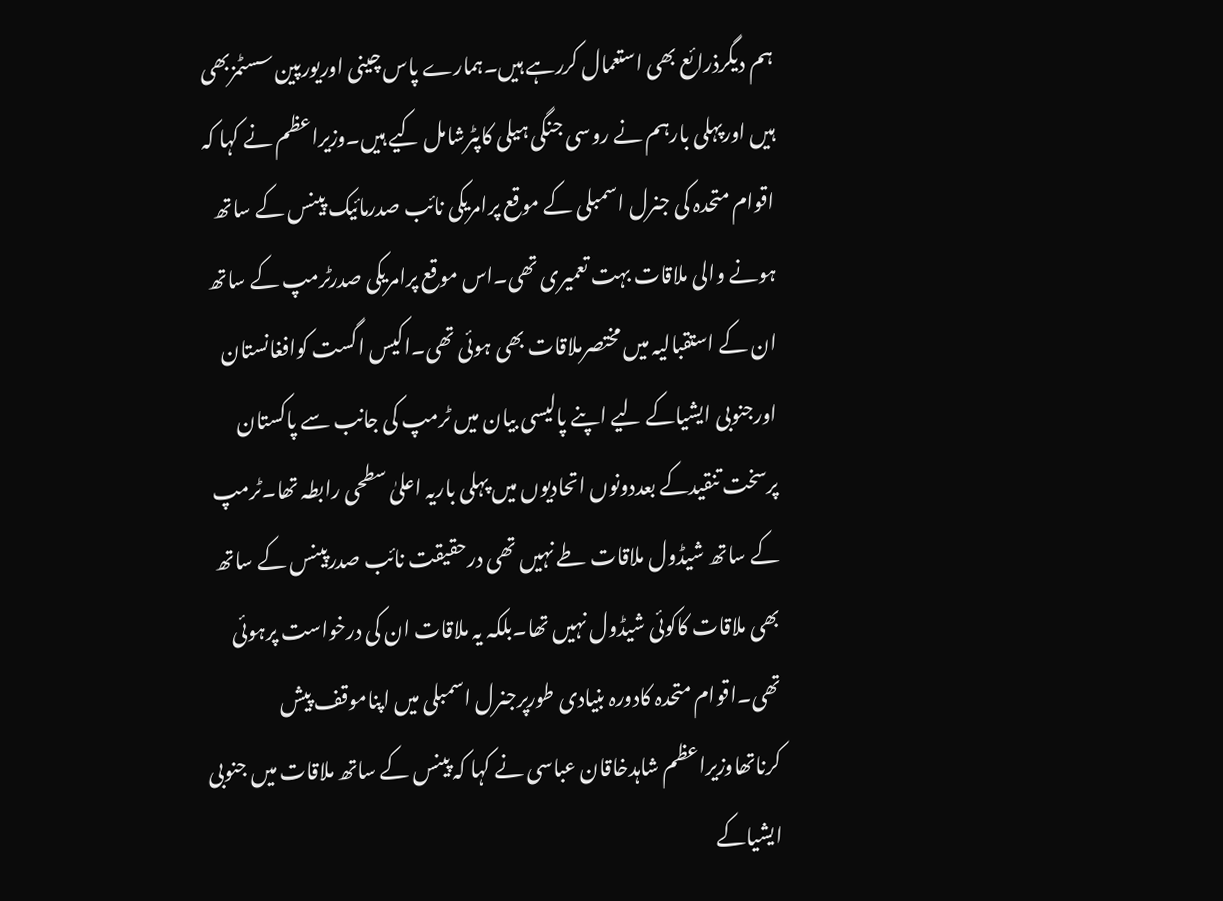ہم دیگرذرائع بھی استعمال کررہے ہیں۔ہمارے پاس چینی اوریورپین سسٹمزبھی ہیں اورپہلی بارہم نے روسی جنگی ہیلی کاپٹرشامل کیے ہیں۔وزیراعظم نے کہا کہ اقوام متحدہ کی جنرل اسمبلی کے موقع پرامریکی نائب صدرمائیک پینس کے ساتھ ہونے والی ملاقات بہت تعمیری تھی۔اس موقع پرامریکی صدرٹرمپ کے ساتھ ان کے استقبالیہ میں مختصرملاقات بھی ہوئی تھی۔اکیس اگست کوافغانستان اورجنوبی ایشیاکے لیے اپنے پالیسی بیان میں ٹرمپ کی جانب سے پاکستان پرسخت تنقیدکے بعددونوں اتحادیوں میں پہلی باریہ اعلیٰ سطحی رابطہ تھا۔ٹرمپ کے ساتھ شیڈول ملاقات طے نہیں تھی درحقیقت نائب صدرپینس کے ساتھ بھی ملاقات کاکوئی شیڈول نہیں تھا۔بلکہ یہ ملاقات ان کی درخواست پرہوئی تھی۔اقوام متحدہ کادورہ بنیادی طورپرجنرل اسمبلی میں اپناموقف پیش کرناتھاوزیراعظم شاہدخاقان عباسی نے کہا کہ پینس کے ساتھ ملاقات میں جنوبی ایشیاکے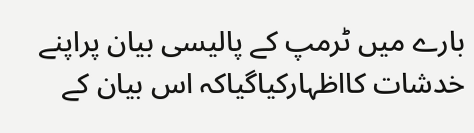بارے میں ٹرمپ کے پالیسی بیان پراپنے خدشات کااظہارکیاگیاکہ اس بیان کے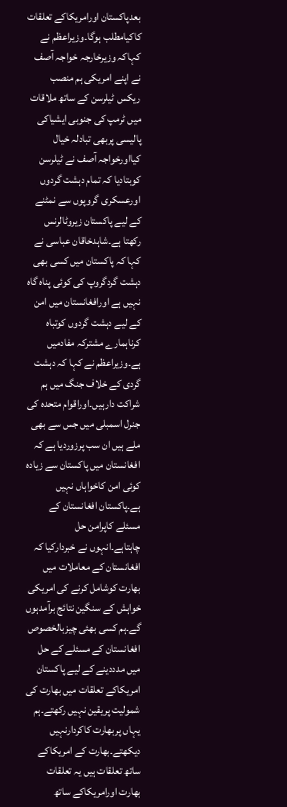بعدپاکستان اورامریکاکے تعلقات کاکیامطلب ہوگا۔وزیراعظم نے کہاکہ وزیرخارجہ خواجہ آصف نے اپنے امریکی ہم منصب ریکس ٹیلرسن کے ساتھ ملاقات میں ٹرمپ کی جنوبی ایشیاکی پالیسی پربھی تبادلہ خیال کیااورخواجہ آصف نے ٹیلرسن کوبتادیا کہ تمام دہشت گردوں اورعسکری گروپوں سے نمٹنے کے لیے پاکستان زیروٹالرنس رکھتا ہے۔شاہدخاقان عباسی نے کہا کہ پاکستان میں کسی بھی دہشت گردگروپ کی کوئی پناہ گاہ نہیں ہے اورافغانستان میں امن کے لیے دہشت گردوں کوتباہ کرناہمارے مشترکہ مفادمیں ہے۔وزیراعظم نے کہا کہ دہشت گردی کے خلاف جنگ میں ہم شراکت دارہیں۔اوراقوام متحدہ کی جنرل اسمبلی میں جس سے بھی ملے ہیں ان سب پرزوردیا ہے کہ افغانستان میں پاکستان سے زیادہ کوئی امن کاخواہاں نہیں ہے۔پاکستان افغانستان کے مسئلے کاپرامن حل چاہتاہے۔انہوں نے خبردارکیا کہ افغانستان کے معاملات میں بھارت کوشامل کرنے کی امریکی خواہش کے سنگین نتائج برآمدہوں گے۔ہم کسی بھئی چیزبالخصوص افغانستان کے مسئلے کے حل میں مدددینے کے لیے پاکستان امریکاکے تعلقات میں بھارت کی شمولیت پریقین نہیں رکھتے۔ہم یہاں پربھارت کاکردارنہیں دیکھتے۔بھارت کے امریکاکے ساتھ تعلقات ہیں یہ تعلقات بھارت اورامریکاکے ساتھ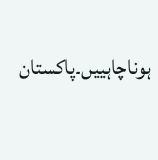ہوناچاہییں۔پاکستان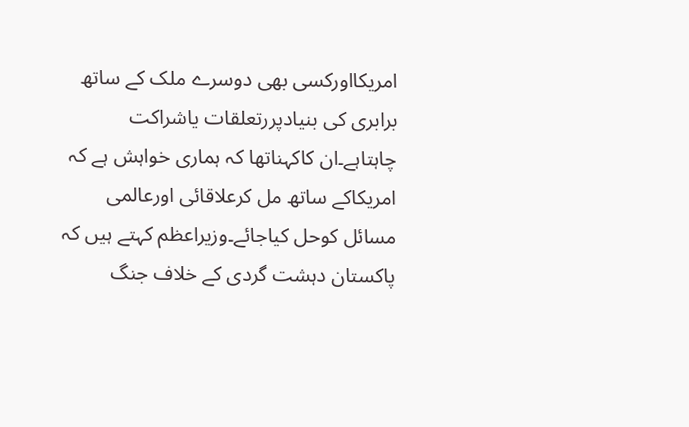امریکااورکسی بھی دوسرے ملک کے ساتھ برابری کی بنیادپررتعلقات یاشراکت چاہتاہے۔ان کاکہناتھا کہ ہماری خواہش ہے کہ امریکاکے ساتھ مل کرعلاقائی اورعالمی مسائل کوحل کیاجائے۔وزیراعظم کہتے ہیں کہ پاکستان دہشت گردی کے خلاف جنگ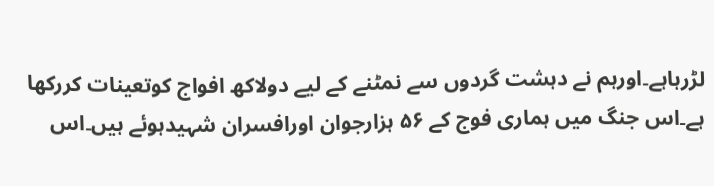لڑرہاہے۔اورہم نے دہشت گردوں سے نمٹنے کے لیے دولاکھ افواج کوتعینات کررکھا ہے۔اس جنگ میں ہماری فوج کے ۵۶ ہزارجوان اورافسران شہیدہوئے ہیں۔اس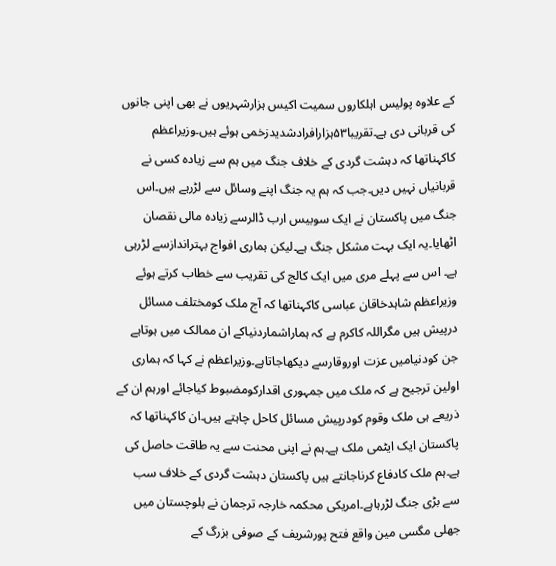کے علاوہ پولیس اہلکاروں سمیت اکیس ہزارشہریوں نے بھی اپنی جانوں کی قربانی دی ہے۔تقریبا۵۳ہزارافرادشدیدزخمی ہوئے ہیں۔وزیراعظم کاکہناتھا کہ دہشت گردی کے خلاف جنگ میں ہم سے زیادہ کسی نے قربانیاں نہیں دیں۔جب کہ ہم یہ جنگ اپنے وسائل سے لڑرہے ہیں۔اس جنگ میں پاکستان نے ایک سوبیس ارب ڈالرسے زیادہ مالی نقصان اٹھایا۔یہ ایک بہت مشکل جنگ ہے۔لیکن ہماری افواج بہتراندازسے لڑرہی ہے۔ اس سے پہلے مری میں ایک کالج کی تقریب سے خطاب کرتے ہوئے وزیراعظم شاہدخاقان عباسی کاکہناتھا کہ آج ملک کومختلف مسائل درپیش ہیں مگراللہ کاکرم ہے کہ ہماراشماردنیاکے ان ممالک میں ہوتاہے جن کودنیامیں عزت اوروقارسے دیکھاجاتاہے۔وزیراعظم نے کہا کہ ہماری اولین ترجیح ہے کہ ملک میں جمہوری اقدارکومضبوط کیاجائے اورہم ان کے ذریعے ہی ملک وقوم کودرپیش مسائل کاحل چاہتے ہیں۔ان کاکہناتھا کہ پاکستان ایک ایٹمی ملک ہے۔ہم نے اپنی محنت سے یہ طاقت حاصل کی ہے۔ہم ملک کادفاع کرناجانتے ہیں پاکستان دہشت گردی کے خلاف سب سے بڑی جنگ لڑرہاہے۔امریکی محکمہ خارجہ ترجمان نے بلوچستان میں جھلی مگسی مین واقع فتح پورشریف کے صوفی بزرگ کے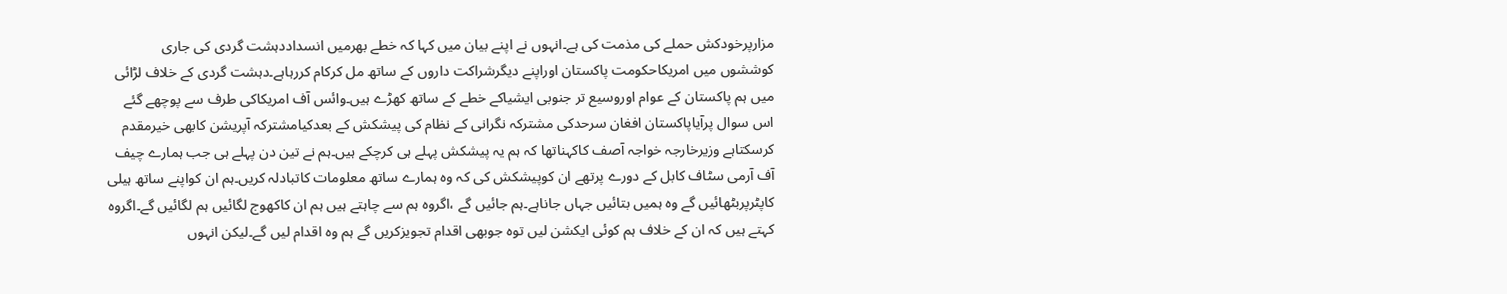مزارپرخودکش حملے کی مذمت کی ہے۔انہوں نے اپنے بیان میں کہا کہ خطے بھرمیں انسداددہشت گردی کی جاری کوششوں میں امریکاحکومت پاکستان اوراپنے دیگرشراکت داروں کے ساتھ مل کرکام کررہاہے۔دہشت گردی کے خلاف لڑائی میں ہم پاکستان کے عوام اوروسیع تر جنوبی ایشیاکے خطے کے ساتھ کھڑے ہیں۔وائس آف امریکاکی طرف سے پوچھے گئے اس سوال پرآیاپاکستان افغان سرحدکی مشترکہ نگرانی کے نظام کی پیشکش کے بعدکیامشترکہ آپریشن کابھی خیرمقدم کرسکتاہے وزیرخارجہ خواجہ آصف کاکہناتھا کہ ہم یہ پیشکش پہلے ہی کرچکے ہیں۔ہم نے تین دن پہلے ہی جب ہمارے چیف آف آرمی سٹاف کابل کے دورے پرتھے ان کوپیشکش کی کہ وہ ہمارے ساتھ معلومات کاتبادلہ کریں۔ہم ان کواپنے ساتھ ہیلی کاپٹرپربٹھائیں گے وہ ہمیں بتائیں جہاں جاناہے۔ہم جائیں گے ،اگروہ ہم سے چاہتے ہیں ہم ان کاکھوج لگائیں ہم لگائیں گے۔اگروہ کہتے ہیں کہ ان کے خلاف ہم کوئی ایکشن لیں توہ جوبھی اقدام تجویزکریں گے ہم وہ اقدام لیں گے۔لیکن انہوں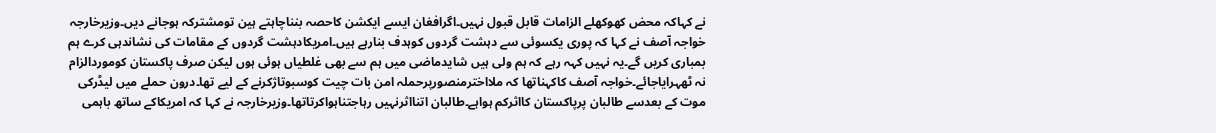نے کہاکہ محض کھوکھلے الزامات قابل قبول نہیں۔اگرافغان ایسے ایکشن کاحصہ بنناچاہتے ہین تومشترکہ ہوجانے دیں۔وزیرخارجہ خواجہ آصف نے کہا کہ پوری یکسوئی سے دہشت گردوں کوہدف بنارہے ہیں۔امریکادہشت گردوں کے مقامات کی نشاندہی کرے ہم بمباری کریں گے۔یہ نہیں کہہ رہے کہ ہم ولی ہیں شایدماضی میں ہم سے بھی غلطیاں ہوئی ہوں لیکن صرف پاکستان کوموردالزام نہ ٹھہرایاجائے۔خواجہ آصف کاکہناتھا کہ ملااخترمنصورپرحملہ امن بات چیت کوسبوتاژکرنے کے لیے تھا۔درون حملے میں لیڈرکی موت کے بعدسے طالبان پرپاکستان کااثرکم ہواہے۔طالبان اتنااثرنہیں رہاجتناہواکرتاتھا۔وزیرخارجہ نے کہا کہ امریکاکے ساتھ باہمی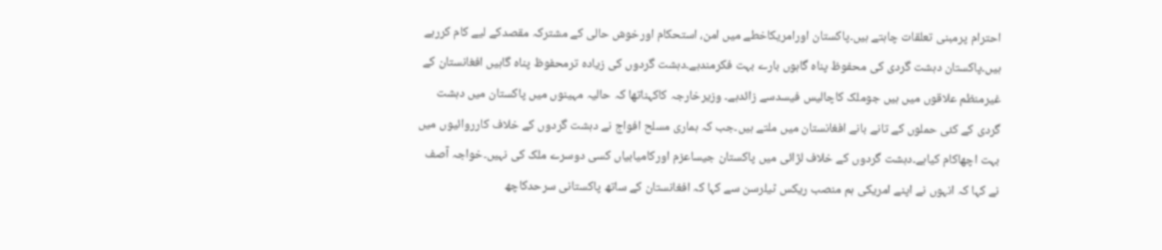احترام پرمبنی تعلقات چاہتے ہیں۔پاکستان اورامریکاخطے میں امن، استحکام اورخوش حالی کے مشترکہ مقصدکے لیے کام کررہے ہیں۔پاکستان دہشت گردی کی محفوظ پناہ گاہوں بارے بہت فکرمندہے۔دہشت گردوں کی زیادہ ترمحفوظ پناہ گاہیں افغانستان کے غیرمنظم علاقوں میں ہیں جوملک کاچالیس فیسدسے زائدہے۔ وزیرخارجہ کاکہناتھا کہ حالیہ مہینوں میں پاکستان میں دہشت گردی کے کئی حملوں کے تانے بانے افغانستان میں ملتے ہیں۔جب کہ ہماری مسلح افواج نے دہشت گردوں کے خلاف کارروائیوں میں بہت اچھاکام کیاہے۔دہشت گردوں کے خلاف لڑائی میں پاکستان جیساعزم اورکامیابیاں کسی دوسرے ملک کی نہیں۔خواجہ آصف نے کہا کہ انہوں نے اپنے امریکی ہم منصب ریکس ٹیلرسن سے کہا کہ افغانستان کے ساتھ پاکستانی سرحدکاچھ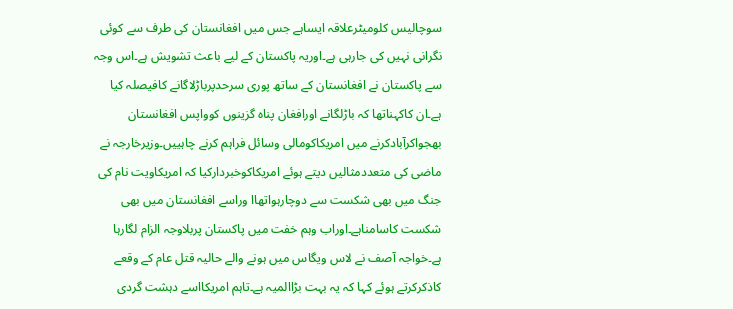سوچالیس کلومیٹرعلاقہ ایساہے جس میں افغانستان کی طرف سے کوئی نگرانی نہیں کی جارہی ہے۔اوریہ پاکستان کے لیے باعث تشویش ہے۔اس وجہ سے پاکستان نے افغانستان کے ساتھ پوری سرحدپرباڑلاگانے کافیصلہ کیا ہے۔ان کاکہناتھا کہ باڑلگانے اورافغان پناہ گزینوں کوواپس افغانستان بھجواکرآبادکرنے میں امریکاکومالی وسائل فراہم کرنے چاہییں۔وزیرخارجہ نے ماضی کی متعددمثالیں دیتے ہوئے امریکاکوخبردارکیا کہ امریکاویت نام کی جنگ میں بھی شکست سے دوچارہواتھاا وراسے افغانستان میں بھی شکست کاسامناہے۔اوراب وہم خفت میں پاکستان پربلاوجہ الزام لگارہا ہے۔خواجہ آصف نے لاس ویگاس میں ہونے والے حالیہ قتل عام کے وقعے کاذکرکرتے ہوئے کہا کہ یہ بہت بڑاالمیہ ہے۔تاہم امریکااسے دہشت گردی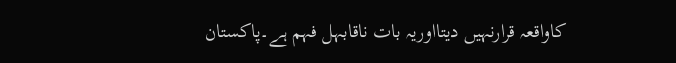کاواقعہ قرارنہیں دیتااوریہ بات ناقابہل فہم ہے۔پاکستان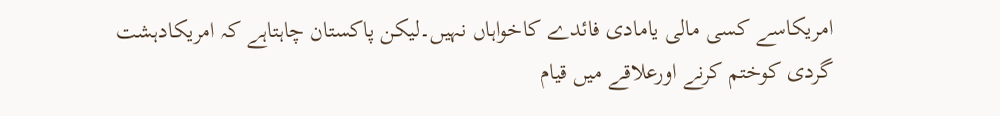امریکاسے کسی مالی یامادی فائدے کاخواہاں نہیں۔لیکن پاکستان چاہتاہے کہ امریکادہشت گردی کوختم کرنے اورعلاقے میں قیام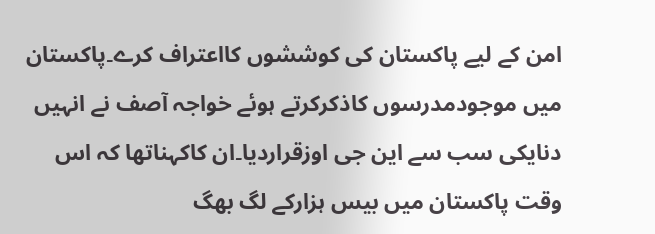امن کے لیے پاکستان کی کوششوں کااعتراف کرے۔پاکستان میں موجودمدرسوں کاذکرکرتے ہوئے خواجہ آصف نے انہیں دنایکی سب سے این جی اوزقراردیا۔ان کاکہناتھا کہ اس وقت پاکستان میں بیس ہزارکے لگ بھگ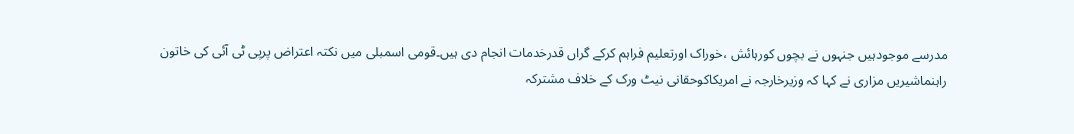مدرسے موجودہیں جنہوں نے بچوں کورہائش ،خوراک اورتعلیم فراہم کرکے گراں قدرخدمات انجام دی ہیں۔قومی اسمبلی میں نکتہ اعتراض پرپی ٹی آئی کی خاتون راہنماشیریں مزاری نے کہا کہ وزیرخارجہ نے امریکاکوحقانی نیٹ ورک کے خلاف مشترکہ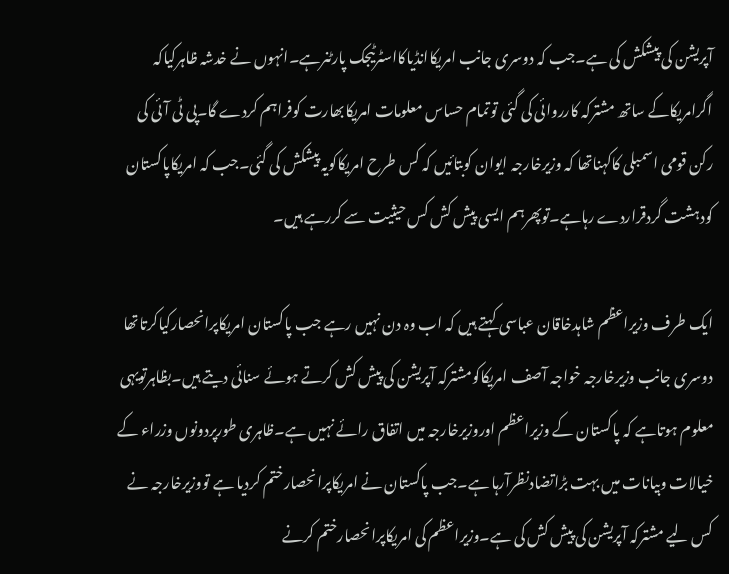آپریشن کی پیشکش کی ہے۔جب کہ دوسری جانب امریکاانڈیاکااسٹرٹیجک پارٹنرہے۔انہوں نے خدشہ ظاہرکیاکہ اگرامریکاکے ساتھ مشترکہ کارروائی کی گئی توتمام حساس معلومات امریکابھارت کوفراہم کردے گا۔پی ٹی آئی کی رکن قومی اسمبلی کاکہناتھا کہ وزیرخارجہ ایوان کوبتائیں کہ کس طرح امریکاکویہ پیشکش کی گئی۔جب کہ امریکاپاکستان کودہشت گردقراردے رہاہے۔توپھرہم ایسی پیش کش کس حیثیت سے کررہے ہیں۔

ایک طرف وزیراعظم شاہدخاقان عباسی کہتے ہیں کہ اب وہ دن نہیں رہے جب پاکستان امریکاپرانحصارکیاکرتاتھا دوسری جانب وزیرخارجہ خواجہ آصف امریکاکومشترکہ آپریشن کی پیش کش کرتے ہوئے سنائی دیتے ہیں۔بظاہرتویہی معلوم ہوتاہے کہ پاکستان کے وزیراعظم اوروزیرخارجہ میں اتفاق رائے نہیں ہے۔ظاہری طورپردونوں وزراء کے خیالات وبیانات میں بہت بڑاتضادنظرآرہا ہے۔جب پاکستان نے امریکاپرانحصارختم کردیا ہے تووزیرخارجہ نے کس لیے مشترکہ آپریشن کی پیش کش کی ہے۔وزیراعظم کی امریکاپرانحصارختم کرنے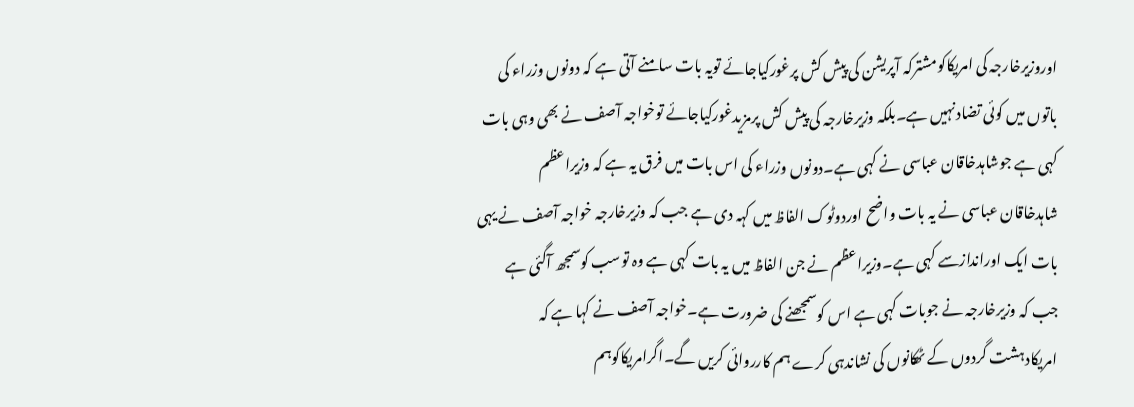اوروزیرخارجہ کی امریکاکومشترکہ آپریشن کی پیش کش پرغورکیاجائے تویہ بات سامنے آتی ہے کہ دونوں وزراء کی باتوں میں کوئی تضادنہیں ہے۔بلکہ وزیرخارجہ کی پیش کش پرمزیدغورکیاجائے توخواجہ آصف نے بھی وہی بات کہی ہے جوشاہدخاقان عباسی نے کہی ہے۔دونوں وزراء کی اس بات میں فرق یہ ہے کہ وزیراعظم شاہدخاقان عباسی نے یہ بات واضح اوردوٹوک الفاظ میں کہہ دی ہے جب کہ وزیرخارجہ خواجہ آصف نے یہی بات ایک اوراندازسے کہی ہے۔وزیراعظم نے جن الفاظ میں یہ بات کہی ہے وہ توسب کوسمجھ آگئی ہے جب کہ وزیرخارجہ نے جوبات کہی ہے اس کوسمجھنے کی ضرورت ہے۔خواجہ آصف نے کہا ہے کہ امریکادہشت گردوں کے ٹھکانوں کی نشاندہی کرے ہم کارروائی کریں گے۔اگرامریکاکوہم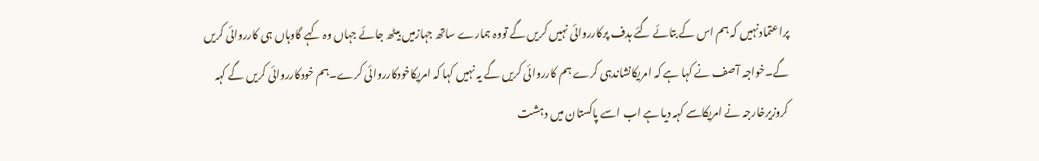پراعتمادنہیں کہ ہم اس کے بتائے گئے ہدف پرکارروائی نہیں کریں گے تووہ ہمارے ساتھ جہازمیں بیٹھ جائے جہاں وہ کہے گاوہاں ہی کارروائی کریں گے۔خواجہ آصف نے کہا ہے کہ امریکانشاندہی کرے ہم کارروائی کریں گے یہ نہیں کہا کہ امریکاخودکارروائی کرے۔ہم خودکارروائی کریں گے کہہ کروزیرخارجہ نے امریکاسے کہہ دیا ہے اب اسے پاکستان میں دہشت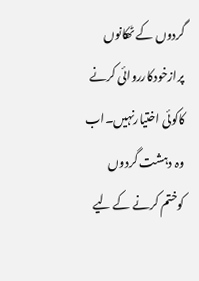گردوں کے ٹھکانوں پرازخودکارروائی کرنے کاکوئی اختیارنہیں۔اب وہ دہشت گردوں کوختم کرنے کے لیے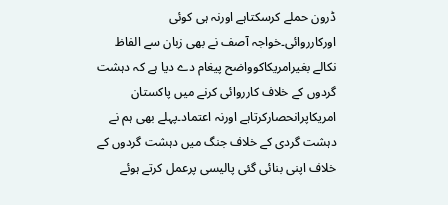ڈرون حملے کرسکتاہے اورنہ ہی کوئی اورکارروائی۔خواجہ آصف نے بھی زبان سے الفاظ نکالے بغیرامریکاکوواضح پیغام دے دیا ہے کہ دہشت گردوں کے خلاف کارروائی کرنے میں پاکستان امریکاپرانحصارکرتاہے اورنہ اعتماد۔پہلے بھی ہم نے دہشت گردی کے خلاف جنگ میں دہشت گردوں کے خلاف اپنی بنائی گئی پالیسی پرعمل کرتے ہوئے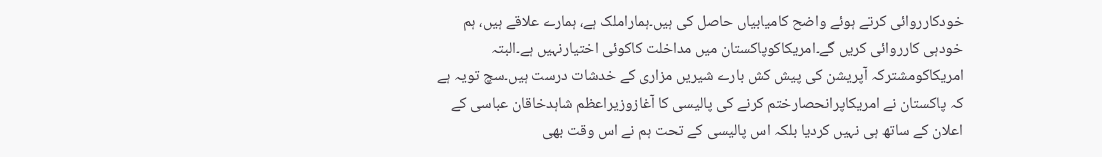خودکارروائی کرتے ہوئے واضح کامیابیاں حاصل کی ہیں۔ہماراملک ہے، ہمارے علاقے ہیں، ہم خودہی کارروائی کریں گے۔امریکاکوپاکستان میں مداخلت کاکوئی اختیارنہیں ہے۔البتہ امریکاکومشترکہ آپریشن کی پیش کش بارے شیریں مزاری کے خدشات درست ہیں۔سچ تویہ ہے کہ پاکستان نے امریکاپرانحصارختم کرنے کی پالیسی کا آغازوزیراعظم شاہدخاقان عباسی کے اعلان کے ساتھ ہی نہیں کردیا بلکہ اس پالیسی کے تحت ہم نے اس وقت بھی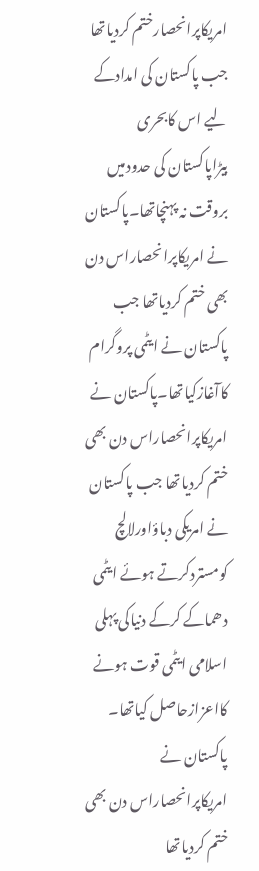امریکاپرانحصارختم کردیاتھا جب پاکستان کی امدادکے لیے اس کابحری بیڑاپاکستان کی حدودمیں بروقت نہ پہنچاتھا۔پاکستان نے امریکاپرانحصاراس دن بھی ختم کردیاتھا جب پاکستان نے ایٹمی پروگرام کاآغازکیاتھا۔پاکستان نے امریکاپرانحصاراس دن بھی ختم کردیاتھا جب پاکستان نے امریکی دباؤاورلالچ کومستردکرتے ہوئے ایٹمی دھماکے کرکے دنیاکی پہلی اسلامی ایٹمی قوت ہونے کااعزازحاصل کیاتھا۔ پاکستان نے امریکاپرانحصاراس دن بھی ختم کردیاتھا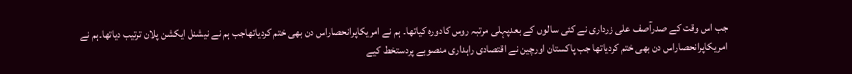جب اس وقت کے صدرآصف علی زرداری نے کئی سالوں کے بعدپہلی مرتبہ روس کادورہ کیاتھا۔ ہم نے امریکاپرانحصاراس دن بھی ختم کردیاتھاجب ہم نے نیشنل ایکشن پلان ترتیب دیاتھا۔ہم نے امریکاپرانحصاراس دن بھی ختم کردیاتھا جب پاکستان اورچین نے اقتصادی راہداری منصوبے پردستخط کیے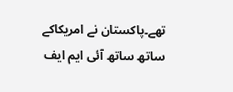تھے۔پاکستان نے امریکاکے ساتھ ساتھ آئی ایم ایف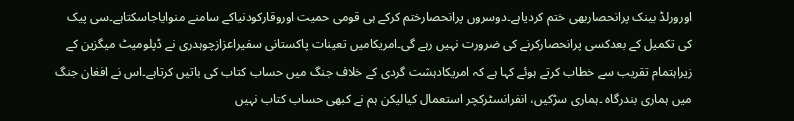اورورلڈ بینک پرانحصاربھی ختم کردیاہے۔دوسروں پرانحصارختم کرکے ہی قومی حمیت اوروقارکودنیاکے سامنے منوایاجاسکتاہے۔سی پیک کی تکمیل کے بعدکسی پرانحصارکرنے کی ضرورت نہیں رہے گی۔امریکامیں تعینات پاکستانی سفیراعزازچوہدری نے ڈپلومیٹ میگزین کے زیراہتمام تقریب سے خطاب کرتے ہوئے کہا ہے کہ امریکادہشت گردی کے خلاف جنگ میں حساب کتاب کی باتیں کرتاہے۔اس نے افغان جنگ میں ہماری بندرگاہ ۔ہماری سڑکیں، انفرانسٹرکچر استعمال کیالیکن ہم نے کبھی حساب کتاب نہیں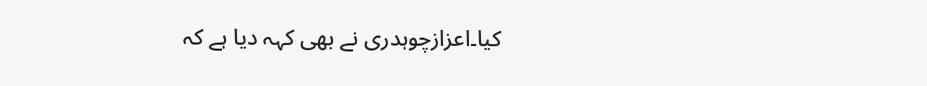کیا۔اعزازچوہدری نے بھی کہہ دیا ہے کہ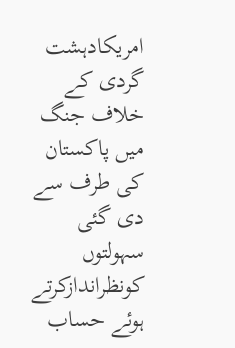امریکادہشت گردی کے خلاف جنگ میں پاکستان کی طرف سے دی گئی سہولتوں کونظراندازکرتے ہوئے حساب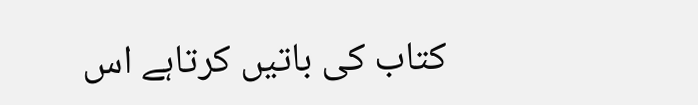کتاب کی باتیں کرتاہے اس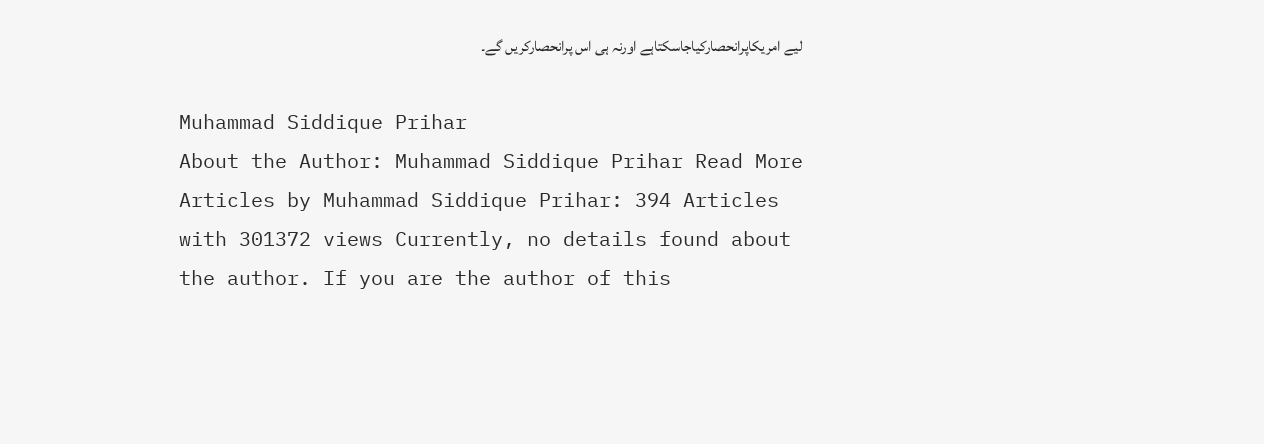لیے امریکاپرانحصارکیاجاسکتاہے اورنہ ہی اس پرانحصارکریں گے۔

Muhammad Siddique Prihar
About the Author: Muhammad Siddique Prihar Read More Articles by Muhammad Siddique Prihar: 394 Articles with 301372 views Currently, no details found about the author. If you are the author of this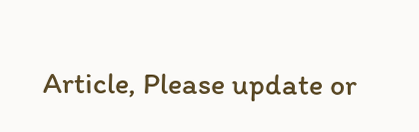Article, Please update or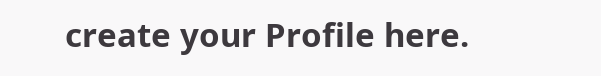create your Profile here.